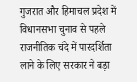गुजरात और हिमाचल प्रदेश में विधानसभा चुनाव से पहले राजनीतिक चंदे में पारदर्शिता लाने के लिए सरकार ने बड़ा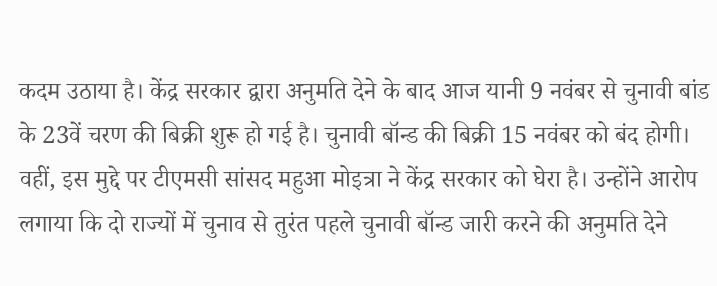कदम उठाया है। केंद्र सरकार द्वारा अनुमति देने के बाद आज यानी 9 नवंबर से चुनावी बांड के 23वें चरण की बिक्री शुरू हो गई है। चुनावी बॉन्ड की बिक्री 15 नवंबर को बंद होगी। वहीं, इस मुद्दे पर टीएमसी सांसद महुआ मोइत्रा ने केंद्र सरकार को घेरा है। उन्होंने आरोप लगाया कि दो राज्यों में चुनाव से तुरंत पहले चुनावी बॉन्ड जारी करने की अनुमति देने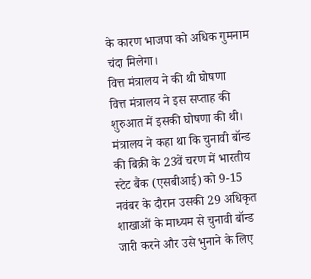के कारण भाजपा को अधिक गुमनाम चंदा मिलेगा।
वित्त मंत्रालय ने की थी घोषणा
वित्त मंत्रालय ने इस सप्ताह की शुरुआत में इसकी घोषणा की थी। मंत्रालय ने कहा था कि चुनावी बॉन्ड की बिक्री के 23वें चरण में भारतीय स्टेट बैंक (एसबीआई) को 9-15 नवंबर के दौरान उसकी 29 अधिकृत शाखाओं के माध्यम से चुनावी बॉन्ड जारी करने और उसे भुनाने के लिए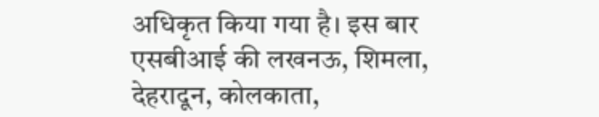अधिकृत किया गया है। इस बार एसबीआई की लखनऊ, शिमला, देहरादून, कोलकाता,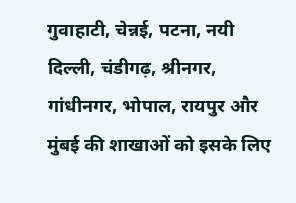गुवाहाटी, चेन्नई, पटना, नयी दिल्ली, चंडीगढ़, श्रीनगर, गांधीनगर, भोपाल, रायपुर और मुंबई की शाखाओं को इसके लिए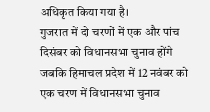अधिकृत किया गया है।
गुजरात में दो चरणों में एक और पांच दिसंबर को विधानसभा चुनाव होंगे जबकि हिमाचल प्रदेश में 12 नवंबर को एक चरण में विधानसभा चुनाव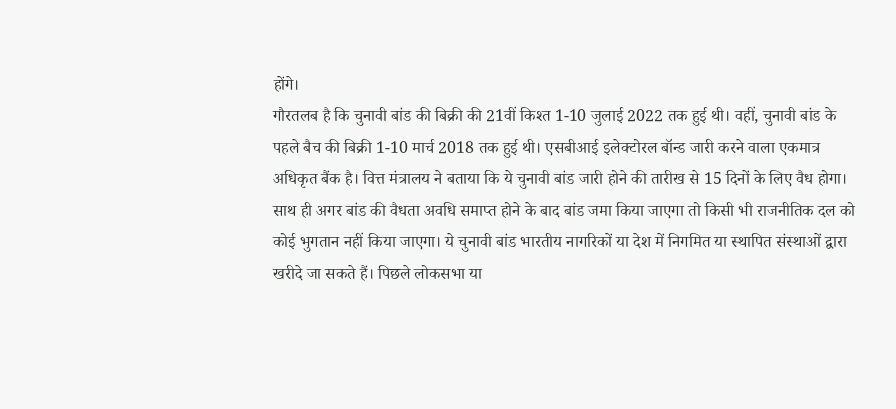होंगे।
गौरतलब है कि चुनावी बांड की बिक्री की 21वीं किश्त 1-10 जुलाई 2022 तक हुई थी। वहीं, चुनावी बांड के पहले बैच की बिक्री 1-10 मार्च 2018 तक हुई थी। एसबीआई इलेक्टोरल बॉन्ड जारी करने वाला एकमात्र अधिकृत बैंक है। वित्त मंत्रालय ने बताया कि ये चुनावी बांड जारी होने की तारीख से 15 दिनों के लिए वैध होगा। साथ ही अगर बांड की वैधता अवधि समाप्त होने के बाद बांड जमा किया जाएगा तो किसी भी राजनीतिक दल को कोई भुगतान नहीं किया जाएगा। ये चुनावी बांड भारतीय नागरिकों या देश में निगमित या स्थापित संस्थाओं द्वारा खरीदे जा सकते हैं। पिछले लोकसभा या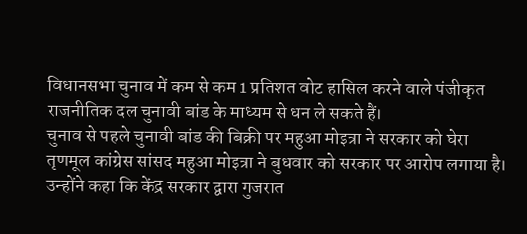विधानसभा चुनाव में कम से कम 1 प्रतिशत वोट हासिल करने वाले पंजीकृत राजनीतिक दल चुनावी बांड के माध्यम से धन ले सकते हैं।
चुनाव से पहले चुनावी बांड की बिक्री पर महुआ मोइत्रा ने सरकार को घेरा
तृणमूल कांग्रेस सांसद महुआ मोइत्रा ने बुधवार को सरकार पर आरोप लगाया है। उन्होंने कहा कि केंद्र सरकार द्वारा गुजरात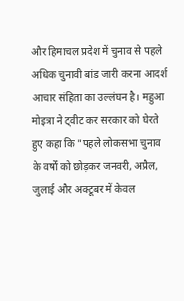और हिमाचल प्रदेश में चुनाव से पहले अधिक चुनावी बांड जारी करना आदर्श आचार संहिता का उल्लंघन है। महुआ मोइत्रा ने ट्वीट कर सरकार को घेरते हुए कहा कि "पहले लोकसभा चुनाव के वर्षों को छोड़कर जनवरी, अप्रैल, जुलाई और अक्टूबर में केवल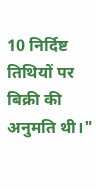10 निर्दिष्ट तिथियों पर बिक्री की अनुमति थी।"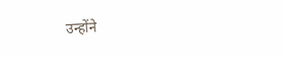उन्होंने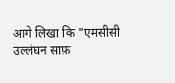आगे लिखा कि "एमसीसी उल्लंघन साफ़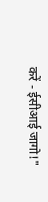करें - ईसीआई जागो!"